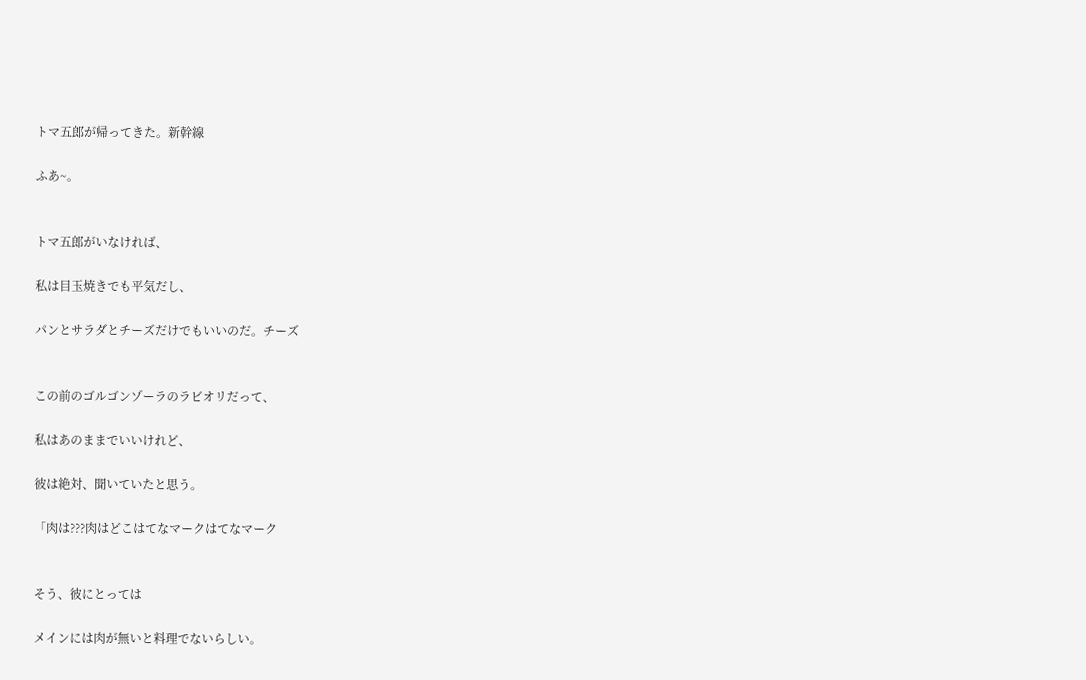トマ五郎が帰ってきた。新幹線

ふあ~。


トマ五郎がいなければ、

私は目玉焼きでも平気だし、

パンとサラダとチーズだけでもいいのだ。チーズ


この前のゴルゴンゾーラのラビオリだって、

私はあのままでいいけれど、

彼は絶対、聞いていたと思う。

「肉は???肉はどこはてなマークはてなマーク


そう、彼にとっては

メインには肉が無いと料理でないらしい。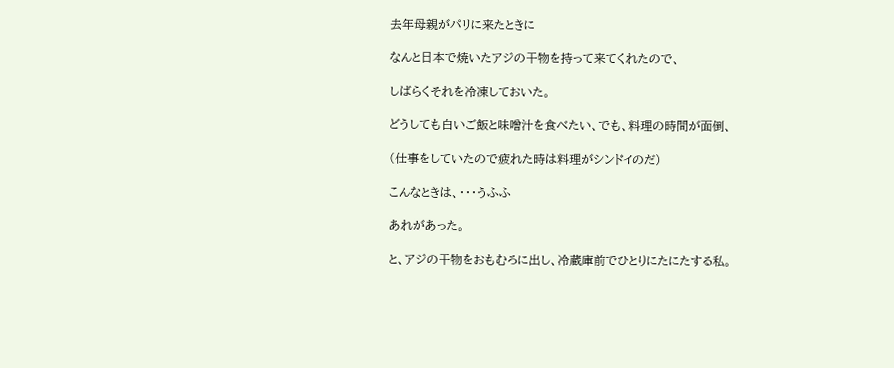去年母親がパリに来たときに

なんと日本で焼いたアジの干物を持って来てくれたので、

しばらくそれを冷凍しておいた。

どうしても白いご飯と味噌汁を食べたい、でも、料理の時間が面倒、

(仕事をしていたので疲れた時は料理がシンドイのだ)

こんなときは、・・・うふふ

あれがあった。

と、アジの干物をおもむろに出し、冷蔵庫前でひとりにたにたする私。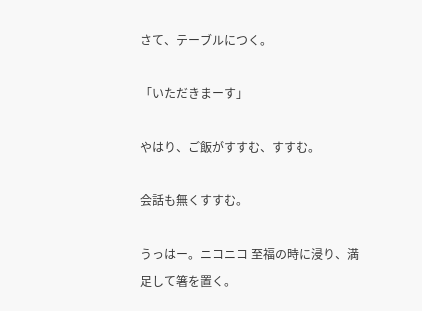さて、テーブルにつく。

「いただきまーす」

やはり、ご飯がすすむ、すすむ。

会話も無くすすむ。

うっはー。ニコニコ 至福の時に浸り、満足して箸を置く。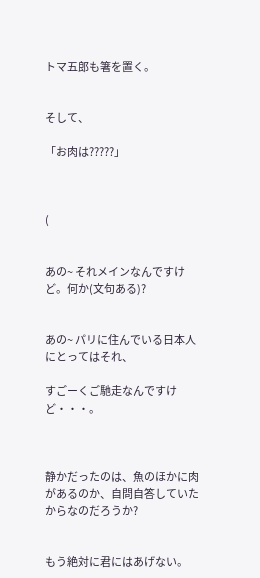トマ五郎も箸を置く。


そして、

「お肉は?????」



(


あの~ それメインなんですけど。何か(文句ある)?


あの~ パリに住んでいる日本人にとってはそれ、

すごーくご馳走なんですけど・・・。



静かだったのは、魚のほかに肉があるのか、自問自答していたからなのだろうか?


もう絶対に君にはあげない。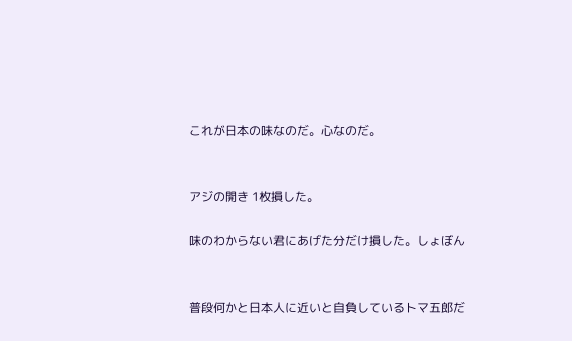これが日本の味なのだ。心なのだ。


アジの開き 1枚損した。

味のわからない君にあげた分だけ損した。しょぼん


普段何かと日本人に近いと自負しているトマ五郎だ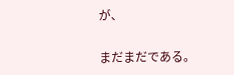が、

まだまだである。